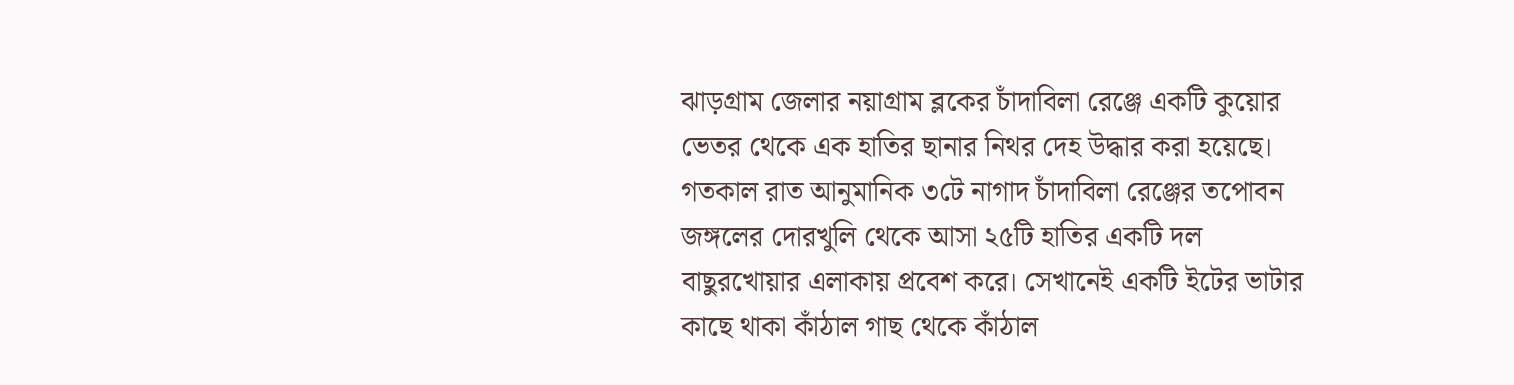ঝাড়গ্রাম জেলার নয়াগ্রাম ব্লকের চাঁদাবিলা রেঞ্জে একটি কুয়োর ভেতর থেকে এক হাতির ছানার নিথর দেহ উদ্ধার করা হয়েছে। গতকাল রাত আনুমানিক ৩টে নাগাদ চাঁদাবিলা রেঞ্জের তপোবন জঙ্গলের দোরখুলি থেকে আসা ২৫টি হাতির একটি দল বাছুরখোয়ার এলাকায় প্রবেশ করে। সেখানেই একটি ইটের ভাটার কাছে থাকা কাঁঠাল গাছ থেকে কাঁঠাল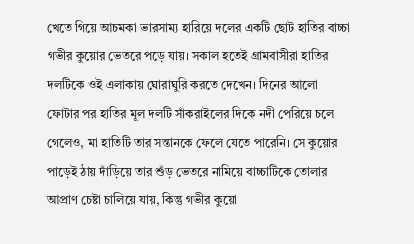খেতে গিয়ে আচমকা ভারসাম্য হারিয়ে দলের একটি ছোট হাতির বাচ্চা গভীর কুয়োর ভেতরে পড়ে যায়। সকাল হতেই গ্রামবাসীরা হাতির দলটিকে ওই এলাকায় ঘোরাঘুরি করতে দেখেন। দিনের আলো ফোটার পর হাতির মূল দলটি সাঁকরাইলের দিকে নদী পেরিয়ে চলে গেলেও, মা হাতিটি তার সন্তানকে ফেলে যেতে পারেনি। সে কুয়োর পাড়েই ঠায় দাঁড়িয়ে তার শুঁড় ভেতরে নামিয়ে বাচ্চাটিকে তোলার আপ্রাণ চেষ্টা চালিয়ে যায়, কিন্তু গভীর কুয়ো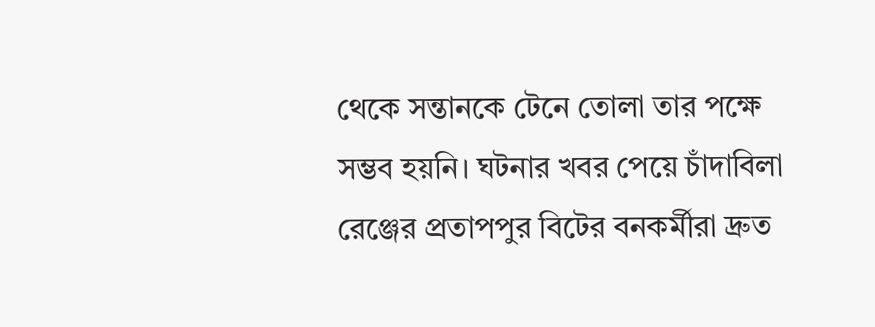থেকে সন্তানকে টেনে তোলা তার পক্ষে সম্ভব হয়নি। ঘটনার খবর পেয়ে চাঁদাবিলা রেঞ্জের প্রতাপপুর বিটের বনকর্মীরা দ্রুত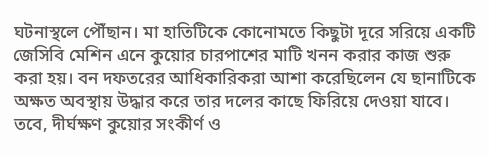ঘটনাস্থলে পৌঁছান। মা হাতিটিকে কোনোমতে কিছুটা দূরে সরিয়ে একটি জেসিবি মেশিন এনে কুয়োর চারপাশের মাটি খনন করার কাজ শুরু করা হয়। বন দফতরের আধিকারিকরা আশা করেছিলেন যে ছানাটিকে অক্ষত অবস্থায় উদ্ধার করে তার দলের কাছে ফিরিয়ে দেওয়া যাবে। তবে, দীর্ঘক্ষণ কুয়োর সংকীর্ণ ও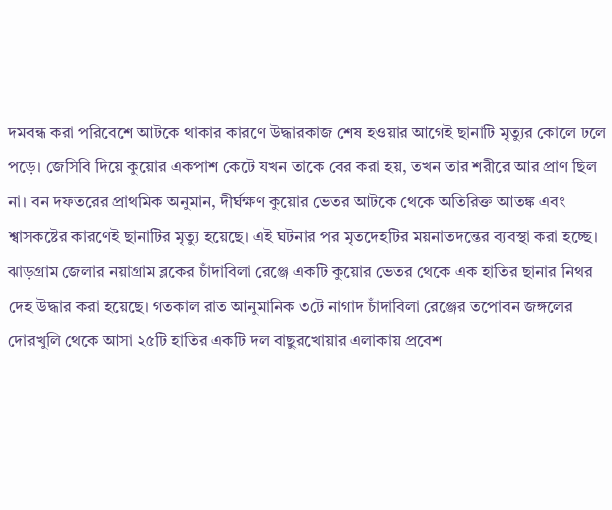দমবন্ধ করা পরিবেশে আটকে থাকার কারণে উদ্ধারকাজ শেষ হওয়ার আগেই ছানাটি মৃত্যুর কোলে ঢলে পড়ে। জেসিবি দিয়ে কুয়োর একপাশ কেটে যখন তাকে বের করা হয়, তখন তার শরীরে আর প্রাণ ছিল না। বন দফতরের প্রাথমিক অনুমান, দীর্ঘক্ষণ কুয়োর ভেতর আটকে থেকে অতিরিক্ত আতঙ্ক এবং শ্বাসকষ্টের কারণেই ছানাটির মৃত্যু হয়েছে। এই ঘটনার পর মৃতদেহটির ময়নাতদন্তের ব্যবস্থা করা হচ্ছে।
ঝাড়গ্রাম জেলার নয়াগ্রাম ব্লকের চাঁদাবিলা রেঞ্জে একটি কুয়োর ভেতর থেকে এক হাতির ছানার নিথর দেহ উদ্ধার করা হয়েছে। গতকাল রাত আনুমানিক ৩টে নাগাদ চাঁদাবিলা রেঞ্জের তপোবন জঙ্গলের দোরখুলি থেকে আসা ২৫টি হাতির একটি দল বাছুরখোয়ার এলাকায় প্রবেশ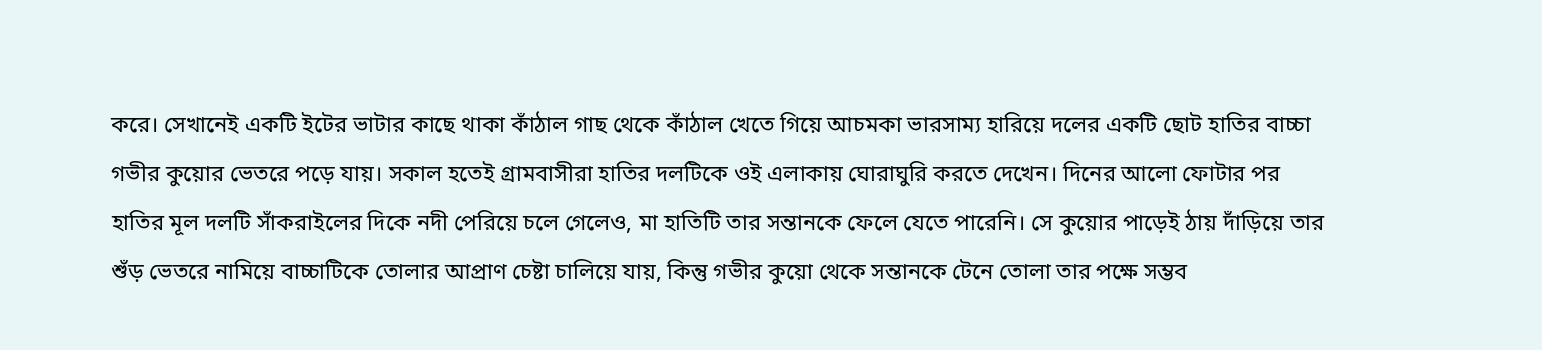করে। সেখানেই একটি ইটের ভাটার কাছে থাকা কাঁঠাল গাছ থেকে কাঁঠাল খেতে গিয়ে আচমকা ভারসাম্য হারিয়ে দলের একটি ছোট হাতির বাচ্চা গভীর কুয়োর ভেতরে পড়ে যায়। সকাল হতেই গ্রামবাসীরা হাতির দলটিকে ওই এলাকায় ঘোরাঘুরি করতে দেখেন। দিনের আলো ফোটার পর হাতির মূল দলটি সাঁকরাইলের দিকে নদী পেরিয়ে চলে গেলেও, মা হাতিটি তার সন্তানকে ফেলে যেতে পারেনি। সে কুয়োর পাড়েই ঠায় দাঁড়িয়ে তার শুঁড় ভেতরে নামিয়ে বাচ্চাটিকে তোলার আপ্রাণ চেষ্টা চালিয়ে যায়, কিন্তু গভীর কুয়ো থেকে সন্তানকে টেনে তোলা তার পক্ষে সম্ভব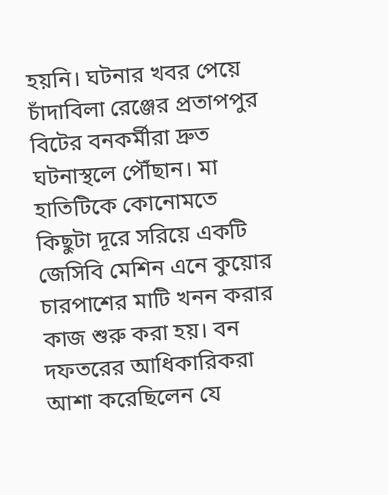হয়নি। ঘটনার খবর পেয়ে চাঁদাবিলা রেঞ্জের প্রতাপপুর বিটের বনকর্মীরা দ্রুত ঘটনাস্থলে পৌঁছান। মা হাতিটিকে কোনোমতে কিছুটা দূরে সরিয়ে একটি জেসিবি মেশিন এনে কুয়োর চারপাশের মাটি খনন করার কাজ শুরু করা হয়। বন দফতরের আধিকারিকরা আশা করেছিলেন যে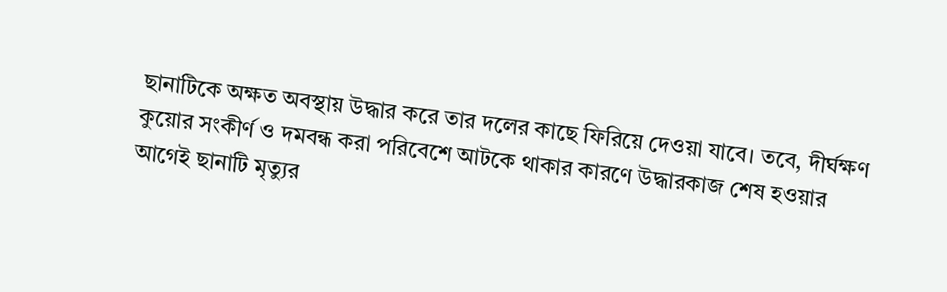ছানাটিকে অক্ষত অবস্থায় উদ্ধার করে তার দলের কাছে ফিরিয়ে দেওয়া যাবে। তবে, দীর্ঘক্ষণ কুয়োর সংকীর্ণ ও দমবন্ধ করা পরিবেশে আটকে থাকার কারণে উদ্ধারকাজ শেষ হওয়ার আগেই ছানাটি মৃত্যুর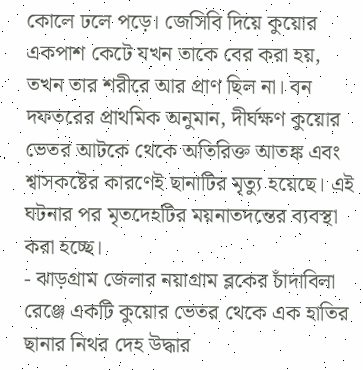কোলে ঢলে পড়ে। জেসিবি দিয়ে কুয়োর একপাশ কেটে যখন তাকে বের করা হয়, তখন তার শরীরে আর প্রাণ ছিল না। বন দফতরের প্রাথমিক অনুমান, দীর্ঘক্ষণ কুয়োর ভেতর আটকে থেকে অতিরিক্ত আতঙ্ক এবং শ্বাসকষ্টের কারণেই ছানাটির মৃত্যু হয়েছে। এই ঘটনার পর মৃতদেহটির ময়নাতদন্তের ব্যবস্থা করা হচ্ছে।
- ঝাড়গ্রাম জেলার নয়াগ্রাম ব্লকের চাঁদাবিলা রেঞ্জে একটি কুয়োর ভেতর থেকে এক হাতির ছানার নিথর দেহ উদ্ধার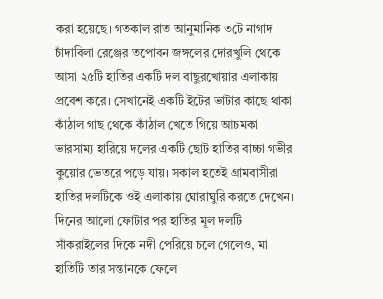করা হয়েছে। গতকাল রাত আনুমানিক ৩টে নাগাদ চাঁদাবিলা রেঞ্জের তপোবন জঙ্গলের দোরখুলি থেকে আসা ২৫টি হাতির একটি দল বাছুরখোয়ার এলাকায় প্রবেশ করে। সেখানেই একটি ইটের ভাটার কাছে থাকা কাঁঠাল গাছ থেকে কাঁঠাল খেতে গিয়ে আচমকা ভারসাম্য হারিয়ে দলের একটি ছোট হাতির বাচ্চা গভীর কুয়োর ভেতরে পড়ে যায়। সকাল হতেই গ্রামবাসীরা হাতির দলটিকে ওই এলাকায় ঘোরাঘুরি করতে দেখেন। দিনের আলো ফোটার পর হাতির মূল দলটি সাঁকরাইলের দিকে নদী পেরিয়ে চলে গেলেও, মা হাতিটি তার সন্তানকে ফেলে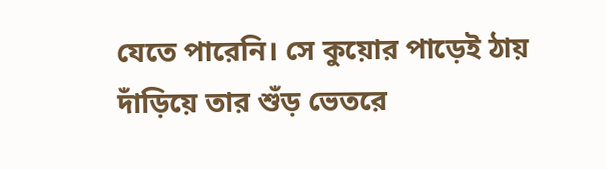যেতে পারেনি। সে কুয়োর পাড়েই ঠায় দাঁড়িয়ে তার শুঁড় ভেতরে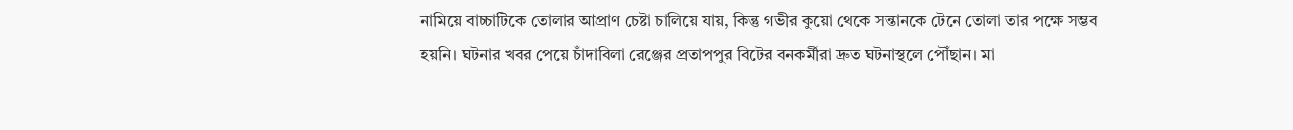নামিয়ে বাচ্চাটিকে তোলার আপ্রাণ চেষ্টা চালিয়ে যায়, কিন্তু গভীর কুয়ো থেকে সন্তানকে টেনে তোলা তার পক্ষে সম্ভব হয়নি। ঘটনার খবর পেয়ে চাঁদাবিলা রেঞ্জের প্রতাপপুর বিটের বনকর্মীরা দ্রুত ঘটনাস্থলে পৌঁছান। মা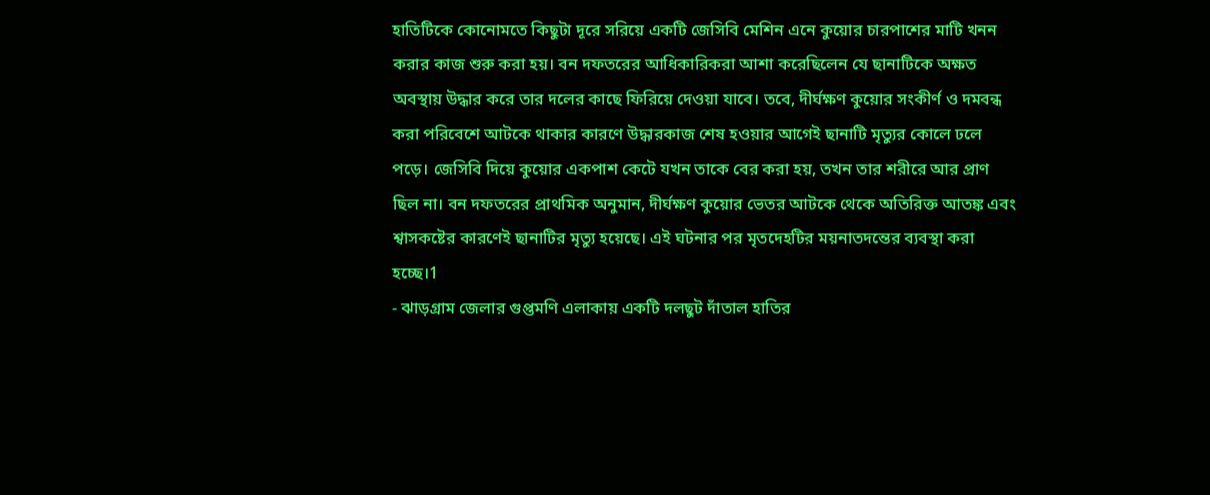হাতিটিকে কোনোমতে কিছুটা দূরে সরিয়ে একটি জেসিবি মেশিন এনে কুয়োর চারপাশের মাটি খনন করার কাজ শুরু করা হয়। বন দফতরের আধিকারিকরা আশা করেছিলেন যে ছানাটিকে অক্ষত অবস্থায় উদ্ধার করে তার দলের কাছে ফিরিয়ে দেওয়া যাবে। তবে, দীর্ঘক্ষণ কুয়োর সংকীর্ণ ও দমবন্ধ করা পরিবেশে আটকে থাকার কারণে উদ্ধারকাজ শেষ হওয়ার আগেই ছানাটি মৃত্যুর কোলে ঢলে পড়ে। জেসিবি দিয়ে কুয়োর একপাশ কেটে যখন তাকে বের করা হয়, তখন তার শরীরে আর প্রাণ ছিল না। বন দফতরের প্রাথমিক অনুমান, দীর্ঘক্ষণ কুয়োর ভেতর আটকে থেকে অতিরিক্ত আতঙ্ক এবং শ্বাসকষ্টের কারণেই ছানাটির মৃত্যু হয়েছে। এই ঘটনার পর মৃতদেহটির ময়নাতদন্তের ব্যবস্থা করা হচ্ছে।1
- ঝাড়গ্রাম জেলার গুপ্তমণি এলাকায় একটি দলছুট দাঁতাল হাতির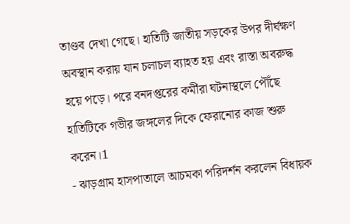তাণ্ডব দেখা গেছে। হাতিটি জাতীয় সড়কের উপর দীর্ঘক্ষণ অবস্থান করায় যান চলাচল ব্যাহত হয় এবং রাস্তা অবরুদ্ধ হয়ে পড়ে। পরে বনদপ্তরের কর্মীরা ঘটনাস্থলে পৌঁছে হাতিটিকে গভীর জঙ্গলের দিকে ফেরানোর কাজ শুরু করেন।1
- ঝাড়গ্রাম হাসপাতালে আচমকা পরিদর্শন করলেন বিধায়ক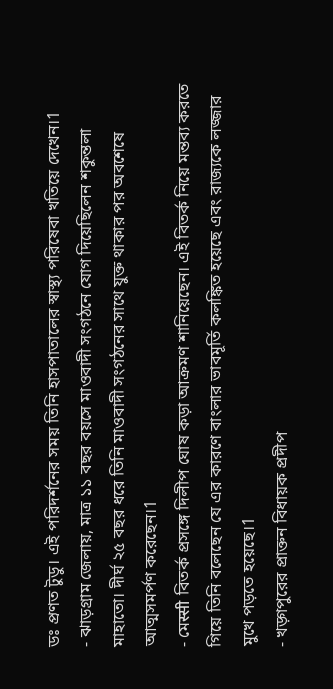ডঃ প্রণত টুডু। এই পরিদর্শনের সময় তিনি হাসপাতালের স্বাস্থ্য পরিষেবা খতিয়ে দেখেন।1
- ঝাড়গ্রাম জেলায়, মাত্র ১১ বছর বয়সে মাওবাদী সংগঠনে যোগ দিয়েছিলেন শকুন্তলা মাহাতো। দীর্ঘ ২৫ বছর ধরে তিনি মাওবাদী সংগঠনের সাথে যুক্ত থাকার পর অবশেষে আত্মসমর্পণ করেছেন।1
- মেस्सी বিতর্ক প্রসঙ্গে দিলীপ ঘোষ কড়া আক্রমণ শানিয়েছেন। এই বিতর্ক নিয়ে মন্তব্য করতে গিয়ে তিনি বলেছেন যে এর কারণে বাংলার ভাবমূর্তি কলঙ্কিত হয়েছে এবং রাজ্যকে লজ্জার মুখে পড়তে হয়েছে।1
- খড়্গপুরের প্রাক্তন বিধায়ক প্রদীপ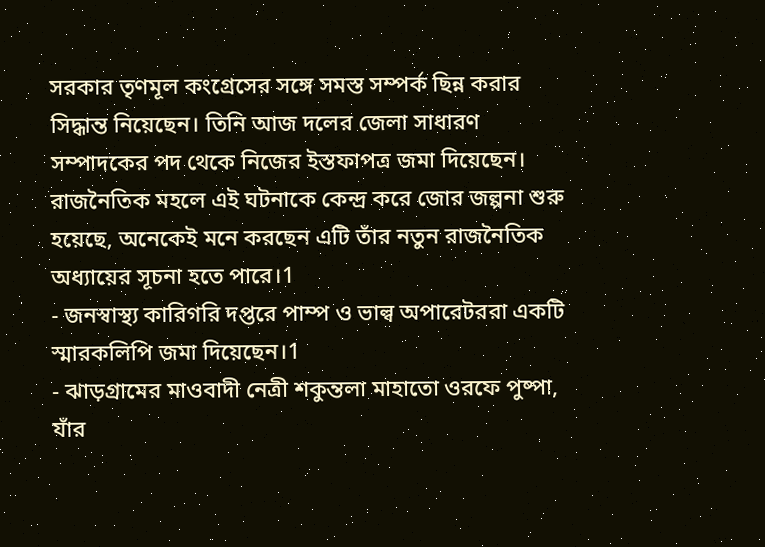সরকার তৃণমূল কংগ্রেসের সঙ্গে সমস্ত সম্পর্ক ছিন্ন করার সিদ্ধান্ত নিয়েছেন। তিনি আজ দলের জেলা সাধারণ সম্পাদকের পদ থেকে নিজের ইস্তফাপত্র জমা দিয়েছেন। রাজনৈতিক মহলে এই ঘটনাকে কেন্দ্র করে জোর জল্পনা শুরু হয়েছে, অনেকেই মনে করছেন এটি তাঁর নতুন রাজনৈতিক অধ্যায়ের সূচনা হতে পারে।1
- জনস্বাস্থ্য কারিগরি দপ্তরে পাম্প ও ভাল্ব অপারেটররা একটি স্মারকলিপি জমা দিয়েছেন।1
- ঝাড়গ্রামের মাওবাদী নেত্রী শকুন্তলা মাহাতো ওরফে পুষ্পা, যাঁর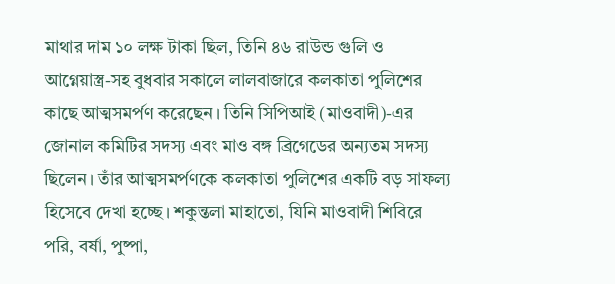মাথার দাম ১০ লক্ষ টাকা ছিল, তিনি ৪৬ রাউন্ড গুলি ও আগ্নেয়াস্ত্র-সহ বুধবার সকালে লালবাজারে কলকাতা পুলিশের কাছে আত্মসমর্পণ করেছেন। তিনি সিপিআই (মাওবাদী)-এর জোনাল কমিটির সদস্য এবং মাও বঙ্গ ব্রিগেডের অন্যতম সদস্য ছিলেন। তাঁর আত্মসমর্পণকে কলকাতা পুলিশের একটি বড় সাফল্য হিসেবে দেখা হচ্ছে। শকুন্তলা মাহাতো, যিনি মাওবাদী শিবিরে পরি, বর্ষা, পুষ্পা,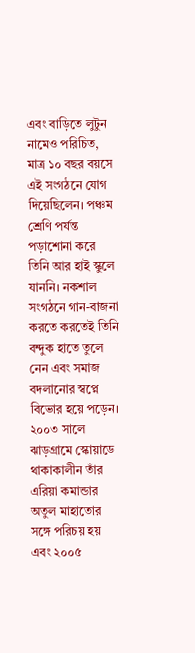এবং বাড়িতে লুটুন নামেও পরিচিত, মাত্র ১০ বছর বয়সে এই সংগঠনে যোগ দিয়েছিলেন। পঞ্চম শ্রেণি পর্যন্ত পড়াশোনা করে তিনি আর হাই স্কুলে যাননি। নকশাল সংগঠনে গান-বাজনা করতে করতেই তিনি বন্দুক হাতে তুলে নেন এবং সমাজ বদলানোর স্বপ্নে বিভোর হয়ে পড়েন। ২০০৩ সালে ঝাড়গ্রামে স্কোয়াডে থাকাকালীন তাঁর এরিয়া কমান্ডার অতুল মাহাতোর সঙ্গে পরিচয় হয় এবং ২০০৫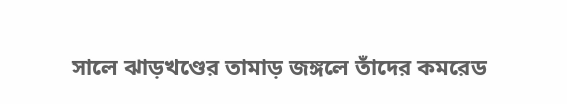সালে ঝাড়খণ্ডের তামাড় জঙ্গলে তাঁদের কমরেড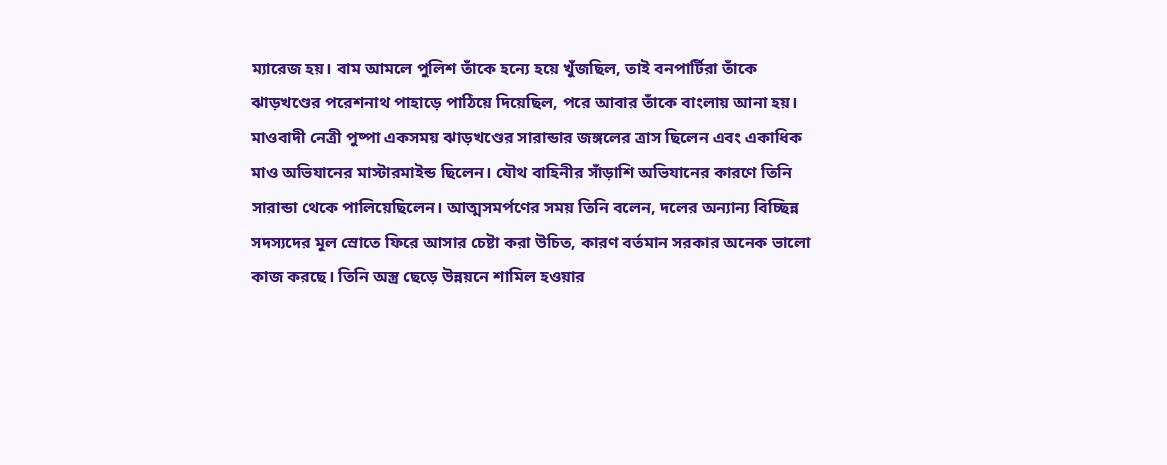ম্যারেজ হয়। বাম আমলে পুলিশ তাঁকে হন্যে হয়ে খুঁজছিল, তাই বনপার্টিরা তাঁকে ঝাড়খণ্ডের পরেশনাথ পাহাড়ে পাঠিয়ে দিয়েছিল, পরে আবার তাঁকে বাংলায় আনা হয়। মাওবাদী নেত্রী পুষ্পা একসময় ঝাড়খণ্ডের সারান্ডার জঙ্গলের ত্রাস ছিলেন এবং একাধিক মাও অভিযানের মাস্টারমাইন্ড ছিলেন। যৌথ বাহিনীর সাঁড়াশি অভিযানের কারণে তিনি সারান্ডা থেকে পালিয়েছিলেন। আত্মসমর্পণের সময় তিনি বলেন, দলের অন্যান্য বিচ্ছিন্ন সদস্যদের মূল স্রোতে ফিরে আসার চেষ্টা করা উচিত, কারণ বর্তমান সরকার অনেক ভালো কাজ করছে। তিনি অস্ত্র ছেড়ে উন্নয়নে শামিল হওয়ার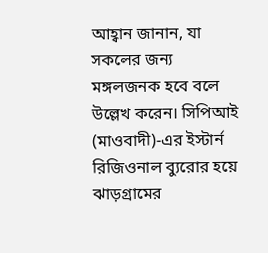আহ্বান জানান, যা সকলের জন্য মঙ্গলজনক হবে বলে উল্লেখ করেন। সিপিআই (মাওবাদী)-এর ইস্টার্ন রিজিওনাল ব্যুরোর হয়ে ঝাড়গ্রামের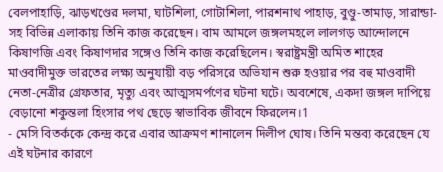বেলপাহাড়ি, ঝাড়খণ্ডের দলমা, ঘাটশিলা, গোটাশিলা, পারশনাথ পাহাড়, বুণ্ডু-তামাড়, সারান্ডা-সহ বিভিন্ন এলাকায় তিনি কাজ করেছেন। বাম আমলে জঙ্গলমহলে লালগড় আন্দোলনে কিষাণজি এবং কিষাণদার সঙ্গেও তিনি কাজ করেছিলেন। স্বরাষ্ট্রমন্ত্রী অমিত শাহের মাওবাদীমুক্ত ভারতের লক্ষ্য অনুযায়ী বড় পরিসরে অভিযান শুরু হওয়ার পর বহু মাওবাদী নেতা-নেত্রীর গ্রেফতার, মৃত্যু এবং আত্মসমর্পণের ঘটনা ঘটে। অবশেষে, একদা জঙ্গল দাপিয়ে বেড়ানো শকুন্তলা হিংসার পথ ছেড়ে স্বাভাবিক জীবনে ফিরলেন।1
- মেসি বিতর্ককে কেন্দ্র করে এবার আক্রমণ শানালেন দিলীপ ঘোষ। তিনি মন্তব্য করেছেন যে এই ঘটনার কারণে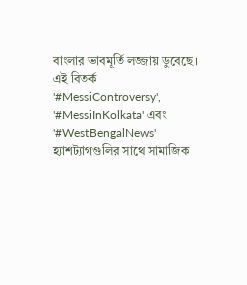বাংলার ভাবমূর্তি লজ্জায় ডুবেছে। এই বিতর্ক '#MessiControversy', '#MessiInKolkata' এবং '#WestBengalNews' হ্যাশট্যাগগুলির সাথে সামাজিক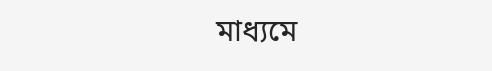মাধ্যমে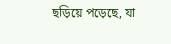ছড়িয়ে পড়েছে, যা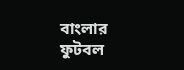বাংলার ফুটবল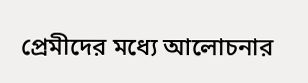প্রেমীদের মধ্যে আলোচনার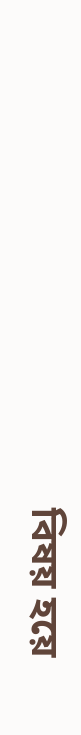বিষয় হয়ে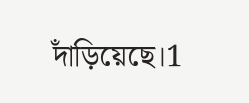দাঁড়িয়েছে।1